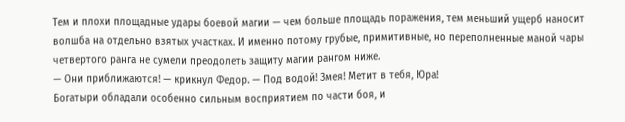Тем и плохи площадные удары боевой магии — чем больше площадь поражения, тем меньший ущерб наносит волшба на отдельно взятых участках. И именно потому грубые, примитивные, но переполненные маной чары четвертого ранга не сумели преодолеть защиту магии рангом ниже.
— Они приближаются! — крикнул Федор. — Под водой! Змея! Метит в тебя, Юра!
Богатыри обладали особенно сильным восприятием по части боя, и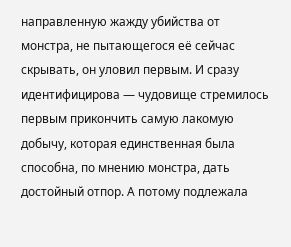направленную жажду убийства от монстра, не пытающегося её сейчас скрывать, он уловил первым. И сразу идентифицирова — чудовище стремилось первым прикончить самую лакомую добычу, которая единственная была способна, по мнению монстра, дать достойный отпор. А потому подлежала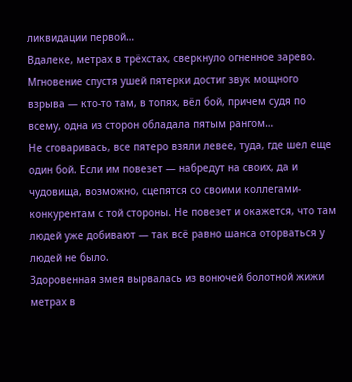ликвидации первой…
Вдалеке, метрах в трёхстах, сверкнуло огненное зарево. Мгновение спустя ушей пятерки достиг звук мощного взрыва — кто-то там, в топях, вёл бой, причем судя по всему, одна из сторон обладала пятым рангом…
Не сговаривась, все пятеро взяли левее, туда, где шел еще один бой. Если им повезет — набредут на своих, да и чудовища, возможно, сцепятся со своими коллегами-конкурентам с той стороны. Не повезет и окажется, что там людей уже добивают — так всё равно шанса оторваться у людей не было.
Здоровенная змея вырвалась из вонючей болотной жижи метрах в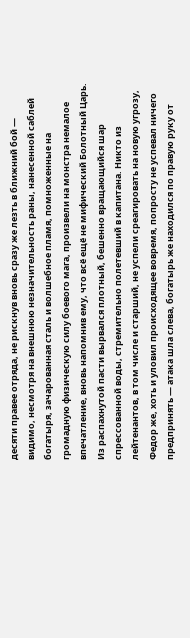десяти правее отряда, не рискнув вновь сразу же лезть в ближний бой — видимо, несмотря на внешнюю незначительность раны, нанесенной саблей богатыря, зачарованная сталь и волшебное пламя, помноженные на громадную физическую силу боевого мага, произвели на монстра немалое впечатление, вновь напомнив ему, что всё ещё не мифический Болотный Царь.
Из распахнутой пасти вырвался плотный, бешенно вращающийся шар спрессованной воды, стремительно полетевший в капитана. Никто из лейтенантов, в том числе и старший, не успели среагировать на новую угрозу, Федор же, хоть и уловил происходящее вовремя, попросту не успевал ничего предпринять — атака шла слева, богатырь же находился по правую руку от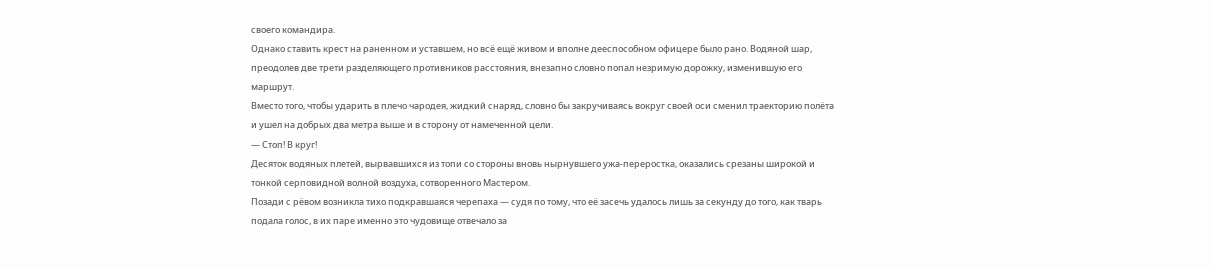своего командира.
Однако ставить крест на раненном и уставшем, но всё ещё живом и вполне дееспособном офицере было рано. Водяной шар, преодолев две трети разделяющего противников расстояния, внезапно словно попал незримую дорожку, изменившую его маршрут.
Вместо того, чтобы ударить в плечо чародея, жидкий снаряд, словно бы закручиваясь вокруг своей оси сменил траекторию полёта и ушел на добрых два метра выше и в сторону от намеченной цели.
— Стоп! В круг!
Десяток водяных плетей, вырвавшихся из топи со стороны вновь нырнувшего ужа-переростка, оказались срезаны широкой и тонкой серповидной волной воздуха, сотворенного Мастером.
Позади с рёвом возникла тихо подкравшаяся черепаха — судя по тому, что её засечь удалось лишь за секунду до того, как тварь подала голос, в их паре именно это чудовище отвечало за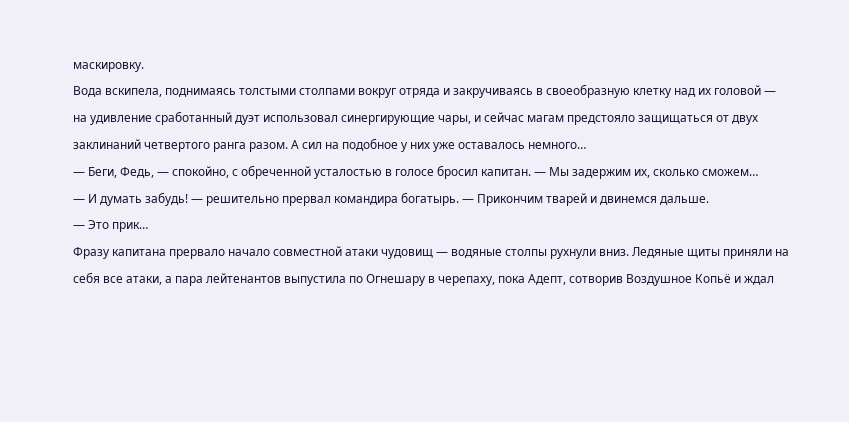маскировку.
Вода вскипела, поднимаясь толстыми столпами вокруг отряда и закручиваясь в своеобразную клетку над их головой — на удивление сработанный дуэт использовал синергирующие чары, и сейчас магам предстояло защищаться от двух заклинаний четвертого ранга разом. А сил на подобное у них уже оставалось немного…
— Беги, Федь, — спокойно, с обреченной усталостью в голосе бросил капитан. — Мы задержим их, сколько сможем…
— И думать забудь! — решительно прервал командира богатырь. — Прикончим тварей и двинемся дальше.
— Это прик…
Фразу капитана прервало начало совместной атаки чудовищ — водяные столпы рухнули вниз. Ледяные щиты приняли на себя все атаки, а пара лейтенантов выпустила по Огнешару в черепаху, пока Адепт, сотворив Воздушное Копьё и ждал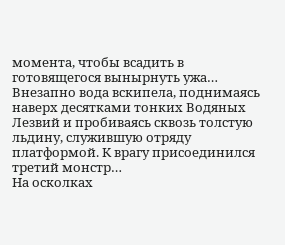момента, чтобы всадить в готовящегося вынырнуть ужа…
Внезапно вода вскипела, поднимаясь наверх десятками тонких Водяных Лезвий и пробиваясь сквозь толстую льдину, служившую отряду платформой. К врагу присоединился третий монстр…
На осколках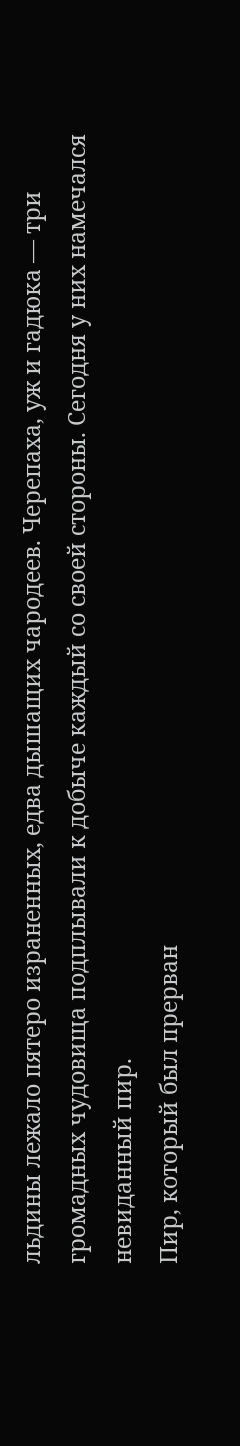льдины лежало пятеро израненных, едва дышащих чародеев. Черепаха, уж и гадюка — три громадных чудовища подплывали к добыче каждый со своей стороны. Сегодня у них намечался невиданный пир.
Пир, который был прерван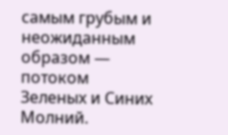самым грубым и неожиданным образом — потоком Зеленых и Синих Молний.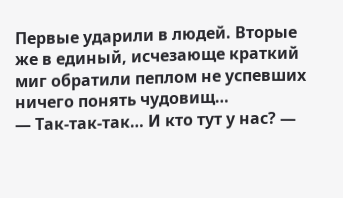Первые ударили в людей. Вторые же в единый, исчезающе краткий миг обратили пеплом не успевших ничего понять чудовищ…
— Так-так-так… И кто тут у нас? —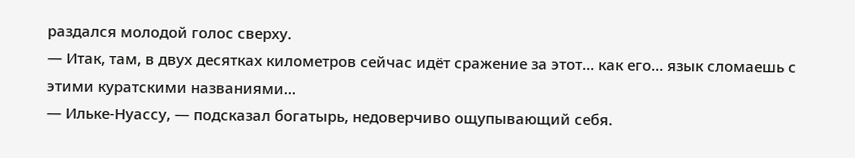раздался молодой голос сверху.
— Итак, там, в двух десятках километров сейчас идёт сражение за этот… как его… язык сломаешь с этими куратскими названиями…
— Ильке-Нуассу, — подсказал богатырь, недоверчиво ощупывающий себя.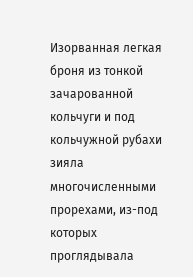Изорванная легкая броня из тонкой зачарованной кольчуги и под кольчужной рубахи зияла многочисленными прорехами, из-под которых проглядывала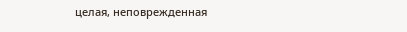целая, неповрежденная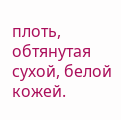плоть, обтянутая сухой, белой кожей.